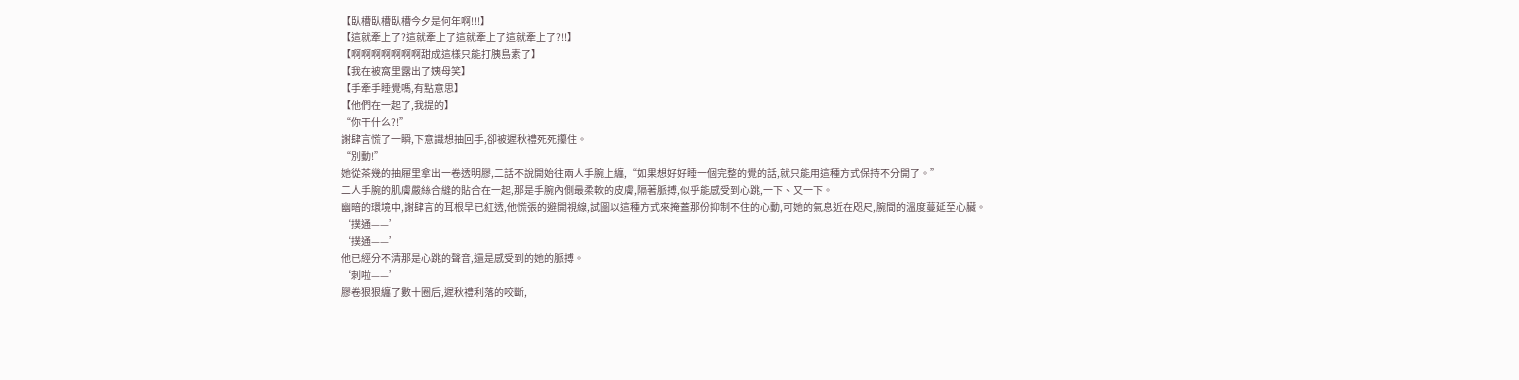【臥槽臥槽臥槽今夕是何年啊!!!】
【這就牽上了?這就牽上了這就牽上了這就牽上了?!!】
【啊啊啊啊啊啊啊甜成這樣只能打胰島素了】
【我在被窩里露出了姨母笑】
【手牽手睡覺嗎,有點意思】
【他們在一起了,我提的】
“你干什么?!”
謝肆言慌了一瞬,下意識想抽回手,卻被遲秋禮死死攥住。
“別動!”
她從茶幾的抽屜里拿出一卷透明膠,二話不說開始往兩人手腕上纏,“如果想好好睡一個完整的覺的話,就只能用這種方式保持不分開了。”
二人手腕的肌膚嚴絲合縫的貼合在一起,那是手腕內側最柔軟的皮膚,隔著脈搏,似乎能感受到心跳,一下、又一下。
幽暗的環境中,謝肆言的耳根早已紅透,他慌張的避開視線,試圖以這種方式來掩蓋那份抑制不住的心動,可她的氣息近在咫尺,腕間的溫度蔓延至心臟。
‘撲通——’
‘撲通——’
他已經分不清那是心跳的聲音,還是感受到的她的脈搏。
‘刺啦——’
膠卷狠狠纏了數十圈后,遲秋禮利落的咬斷,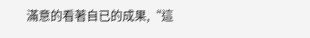滿意的看著自已的成果,“這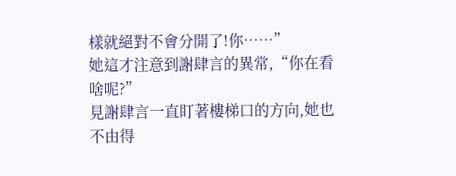樣就絕對不會分開了!你……”
她這才注意到謝肆言的異常,“你在看啥呢?”
見謝肆言一直盯著樓梯口的方向,她也不由得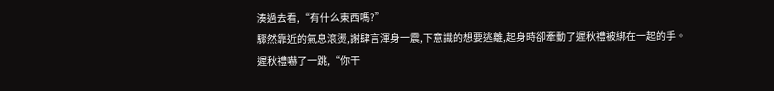湊過去看,“有什么東西嗎?”
驟然靠近的氣息滾燙,謝肆言渾身一震,下意識的想要逃離,起身時卻牽動了遲秋禮被綁在一起的手。
遲秋禮嚇了一跳,“你干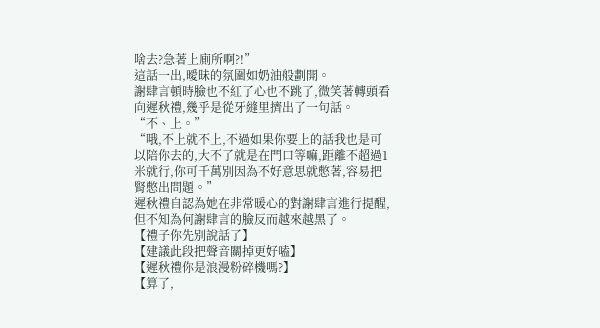啥去?急著上廁所啊?!”
這話一出,曖昧的氛圍如奶油般劃開。
謝肆言頓時臉也不紅了心也不跳了,微笑著轉頭看向遲秋禮,幾乎是從牙縫里擠出了一句話。
“不、上。”
“哦,不上就不上,不過如果你要上的話我也是可以陪你去的,大不了就是在門口等嘛,距離不超過1米就行,你可千萬別因為不好意思就憋著,容易把腎憋出問題。”
遲秋禮自認為她在非常暖心的對謝肆言進行提醒,但不知為何謝肆言的臉反而越來越黑了。
【禮子你先別說話了】
【建議此段把聲音關掉更好嗑】
【遲秋禮你是浪漫粉碎機嗎?】
【算了,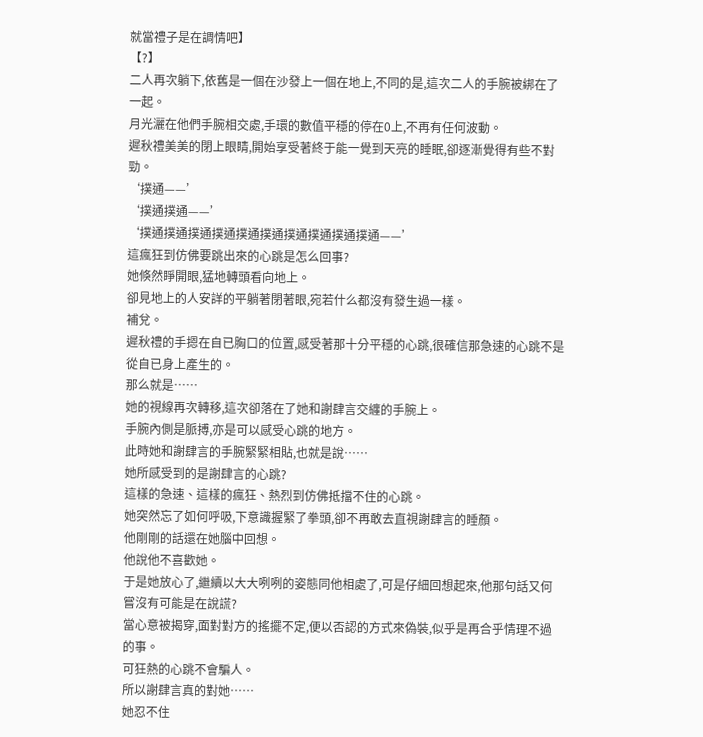就當禮子是在調情吧】
【?】
二人再次躺下,依舊是一個在沙發上一個在地上,不同的是,這次二人的手腕被綁在了一起。
月光灑在他們手腕相交處,手環的數值平穩的停在0上,不再有任何波動。
遲秋禮美美的閉上眼睛,開始享受著終于能一覺到天亮的睡眠,卻逐漸覺得有些不對勁。
‘撲通——’
‘撲通撲通——’
‘撲通撲通撲通撲通撲通撲通撲通撲通撲通撲通——’
這瘋狂到仿佛要跳出來的心跳是怎么回事?
她倏然睜開眼,猛地轉頭看向地上。
卻見地上的人安詳的平躺著閉著眼,宛若什么都沒有發生過一樣。
補兌。
遲秋禮的手摁在自已胸口的位置,感受著那十分平穩的心跳,很確信那急速的心跳不是從自已身上產生的。
那么就是……
她的視線再次轉移,這次卻落在了她和謝肆言交纏的手腕上。
手腕內側是脈搏,亦是可以感受心跳的地方。
此時她和謝肆言的手腕緊緊相貼,也就是說……
她所感受到的是謝肆言的心跳?
這樣的急速、這樣的瘋狂、熱烈到仿佛抵擋不住的心跳。
她突然忘了如何呼吸,下意識握緊了拳頭,卻不再敢去直視謝肆言的睡顏。
他剛剛的話還在她腦中回想。
他說他不喜歡她。
于是她放心了,繼續以大大咧咧的姿態同他相處了,可是仔細回想起來,他那句話又何嘗沒有可能是在說謊?
當心意被揭穿,面對對方的搖擺不定,便以否認的方式來偽裝,似乎是再合乎情理不過的事。
可狂熱的心跳不會騙人。
所以謝肆言真的對她……
她忍不住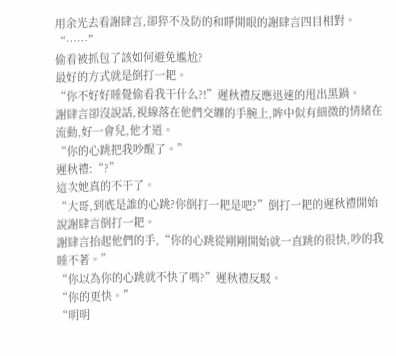用余光去看謝肆言,卻猝不及防的和睜開眼的謝肆言四目相對。
“……”
偷看被抓包了該如何避免尷尬?
最好的方式就是倒打一耙。
“你不好好睡覺偷看我干什么?!”遲秋禮反應迅速的甩出黑鍋。
謝肆言卻沒說話,視線落在他們交纏的手腕上,眸中似有細微的情緒在流動,好一會兒,他才道。
“你的心跳把我吵醒了。”
遲秋禮:“?”
這次她真的不干了。
“大哥,到底是誰的心跳?你倒打一耙是吧?”倒打一耙的遲秋禮開始說謝肆言倒打一耙。
謝肆言抬起他們的手,“你的心跳從剛剛開始就一直跳的很快,吵的我睡不著。”
“你以為你的心跳就不快了嗎?”遲秋禮反駁。
“你的更快。”
“明明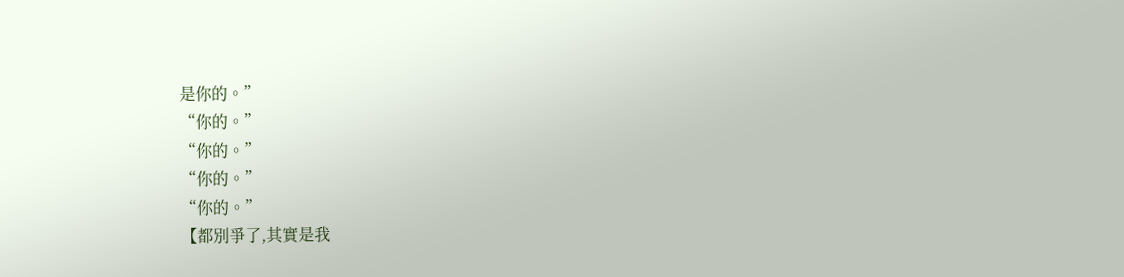是你的。”
“你的。”
“你的。”
“你的。”
“你的。”
【都別爭了,其實是我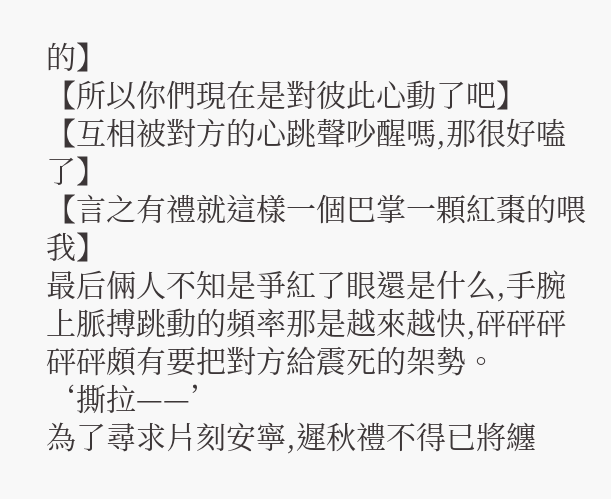的】
【所以你們現在是對彼此心動了吧】
【互相被對方的心跳聲吵醒嗎,那很好嗑了】
【言之有禮就這樣一個巴掌一顆紅棗的喂我】
最后倆人不知是爭紅了眼還是什么,手腕上脈搏跳動的頻率那是越來越快,砰砰砰砰砰頗有要把對方給震死的架勢。
‘撕拉——’
為了尋求片刻安寧,遲秋禮不得已將纏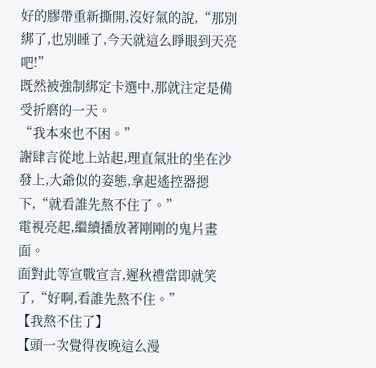好的膠帶重新撕開,沒好氣的說,“那別綁了,也別睡了,今天就這么睜眼到天亮吧!”
既然被強制綁定卡選中,那就注定是備受折磨的一天。
“我本來也不困。”
謝肆言從地上站起,理直氣壯的坐在沙發上,大爺似的姿態,拿起遙控器摁下,“就看誰先熬不住了。”
電視亮起,繼續播放著剛剛的鬼片畫面。
面對此等宣戰宣言,遲秋禮當即就笑了,“好啊,看誰先熬不住。”
【我熬不住了】
【頭一次覺得夜晚這么漫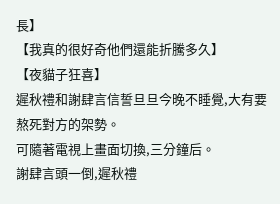長】
【我真的很好奇他們還能折騰多久】
【夜貓子狂喜】
遲秋禮和謝肆言信誓旦旦今晚不睡覺,大有要熬死對方的架勢。
可隨著電視上畫面切換,三分鐘后。
謝肆言頭一倒,遲秋禮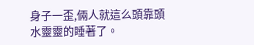身子一歪,倆人就這么頭靠頭水靈靈的睡著了。